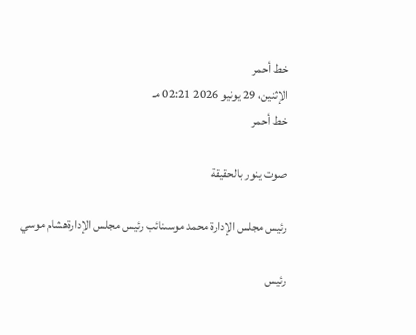خط أحمر
الإثنين، 29 يونيو 2026 02:21 مـ
خط أحمر

صوت ينور بالحقيقة

رئيس مجلس الإدارة محمد موسىنائب رئيس مجلس الإدارةهشام موسي

رئيس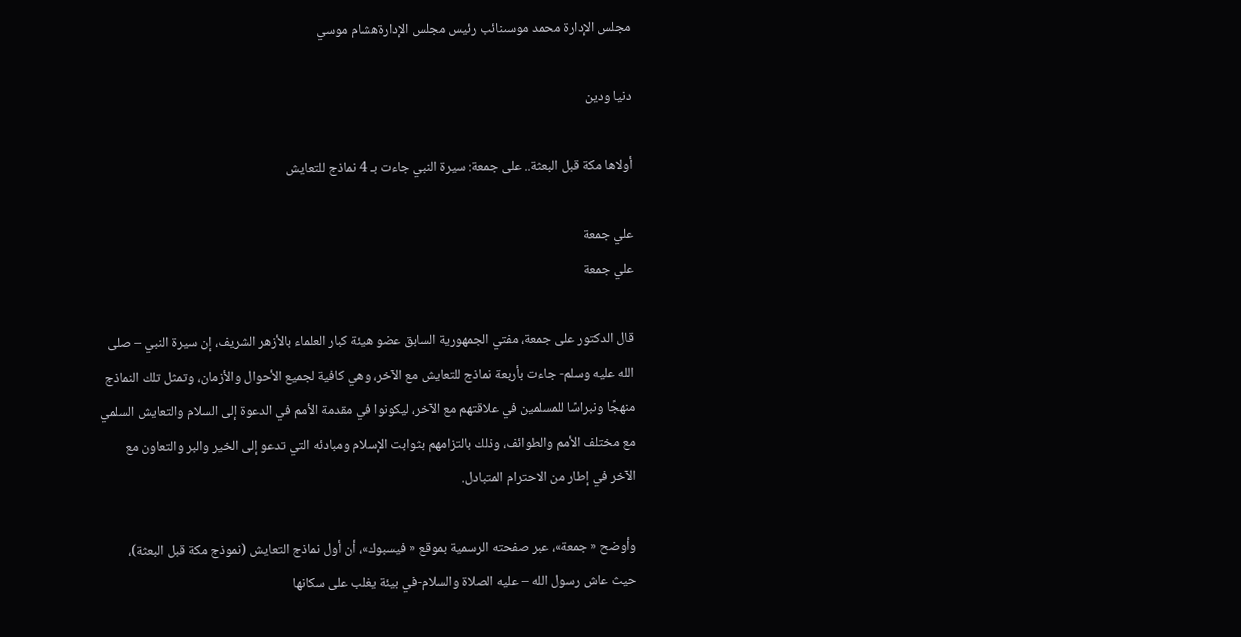مجلس الإدارة محمد موسىنائب رئيس مجلس الإدارةهشام موسي

دنيا ودين

أولاها مكة قبل البعثة.. على جمعة: سيرة النبي جاءت بـ 4 نماذج للتعايش

علي جمعة
علي جمعة

قال الدكتور على جمعة، مفتي الجمهورية السابق عضو هيئة كبار العلماء بالأزهر الشريف، إن سيرة النبي – صلى الله عليه وسلم- جاءت بأربعة نماذج للتعايش مع الآخر، وهي كافية لجميع الأحوال والأزمان، وتمثل تلك النماذج منهجًا ونبراسًا للمسلمين في علاقتهم مع الآخر، ليكونوا في مقدمة الأمم في الدعوة إلى السلام والتعايش السلمي مع مختلف الأمم والطوائف، وذلك بالتزامهم بثوابت الإسلام ومبادئه التي تدعو إلى الخير والبر والتعاون مع الآخر في إطار من الاحترام المتبادل.

وأوضح « جمعة»، عبر صفحته الرسمية بموقع « فيسبوك»، أن أول نماذج التعايش (نموذج مكة قبل البعثة)، حيث عاش رسول الله – عليه الصلاة والسلام-في بيئة يغلب على سكانها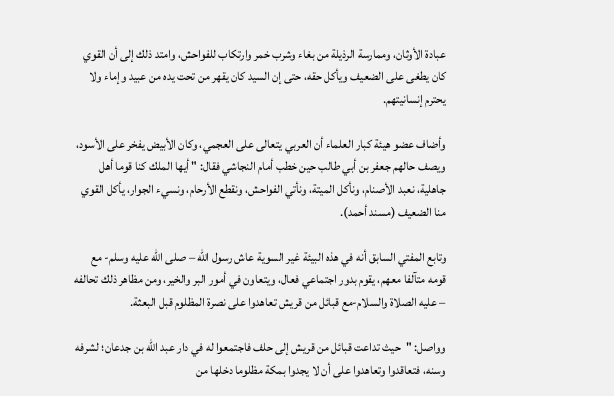عبادة الأوثان، وممارسة الرذيلة من بغاء وشرب خمر وارتكاب للفواحش، وامتد ذلك إلى أن القوي كان يطغى على الضعيف ويأكل حقه، حتى إن السيد كان يقهر من تحت يده من عبيد وإماء ولا يحترم إنسانيتهم.

وأضاف عضو هيئة كبار العلماء أن العربي يتعالى على العجمي، وكان الأبيض يفخر على الأسود، ويصف حالهم جعفر بن أبي طالب حين خطب أمام النجاشي فقال: " أيها الملك كنا قوما أهل جاهلية، نعبد الأصنام، ونأكل الميتة، ونأتي الفواحش، ونقطع الأرحام، ونسيء الجوار، يأكل القوي منا الضعيف (مسند أحمد).

وتابع المفتي السابق أنه في هذه البيئة غير السوية عاش رسول الله – صلى الله عليه وسلم- مع قومه متآلفا معهم، يقوم بدور اجتماعي فعال، ويتعاون في أمور البر والخير، ومن مظاهر ذلك تحالفه – عليه الصلاة والسلام-مع قبائل من قريش تعاهدوا على نصرة المظلوم قبل البعثة.

وواصل: "حيث تداعت قبائل من قريش إلى حلف فاجتمعوا له في دار عبد الله بن جدعان؛ لشرفه وسنه، فتعاقدوا وتعاهدوا على أن لا يجدوا بمكة مظلوما دخلها من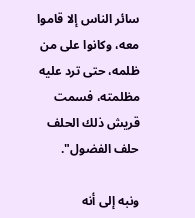سائر الناس إلا قاموا معه، وكانوا على من ظلمه، حتى ترد عليه مظلمته، فسمت قريش ذلك الحلف حلف الفضول".

ونبه إلى أنه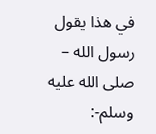في هذا يقول رسول الله – صلى الله عليه وسلم-: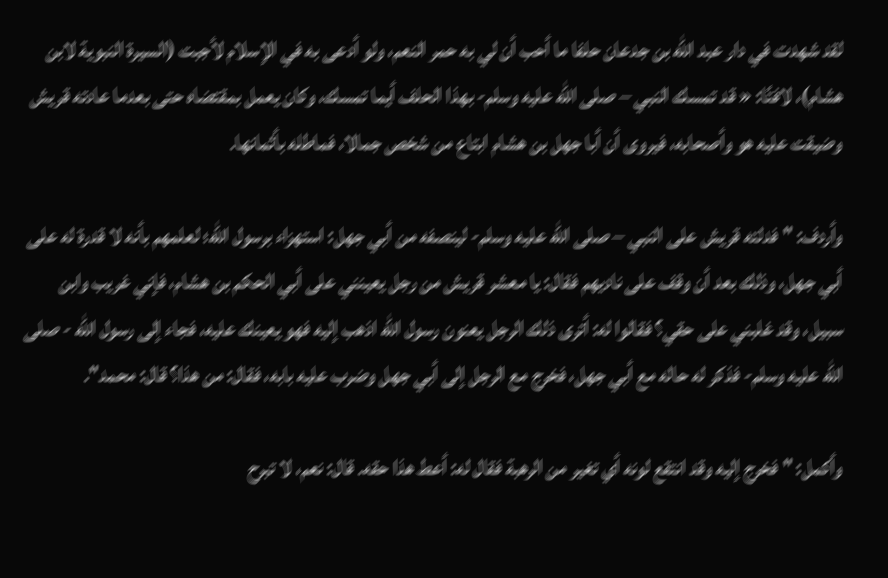لقد شهدت في دار عبد الله بن جدعان حلفا ما أحب أن لي به حمر النعم، ولو أدعى به في الإسلام لأجبت (السيرة النبوية لابن هشام)، لافتًا: « قد تمسك النبي – صلى الله عليه وسلم- بهذا الحلف أيما تمسك، وكان يعمل بمقتضاه حتى بعدما عادته قريش وضيقت عليه هو وأصحابه، فيروى أن أبا جهل بن هشام ابتاع من شخص جمالا، فماطله بأثمانها.

وأردف: "فدلته قريش على النبي – صلى الله عليه وسلم- لينصفه من أبي جهل: استهزاء برسول الله؛ لعلمهم بأنه لا قدرة له على أبي جهل، وذلك بعد أن وقف على ناديهم فقال: يا معشر قريش من رجل يعينني على أبي الحكم بن هشام، فإني غريب وابن سبيل، وقد غلبني على حقي؟ فقالوا له: أترى ذلك الرجل يعنون رسول الله اذهب إليه فهو يعينك عليه، فجاء إلى رسول الله - صلى الله عليه وسلم- فذكر له حاله مع أبي جهل، فخرج مع الرجل إلى أبي جهل وضرب عليه بابه، فقال: من هذا؟ قال: محمد".

وأكمل: "فخرج إليه وقد انتقع لونه أي تغير من الرهبة فقال له: أعط هذا حقه. قال: نعم، لا تبرح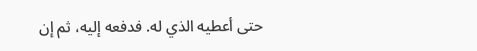حتى أعطيه الذي له. فدفعه إليه، ثم إن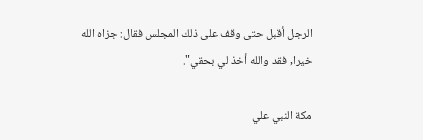الرجل أقبل حتى وقف على ذلك المجلس فقال: جزاه الله خيرا, فقد والله أخذ لي بحقي".

مكة النبي علي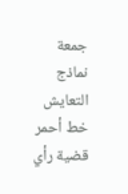جمعة نماذج التعايش خط أحمر
قضية رأي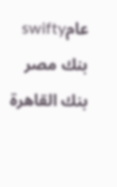عامswifty
بنك مصر
بنك القاهرة